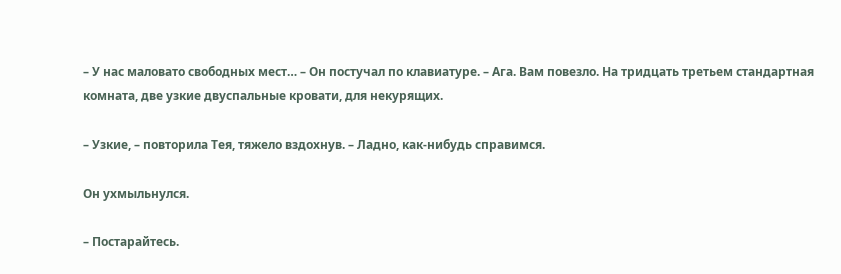– У нас маловато свободных мест… – Он постучал по клавиатуре. – Ага. Вам повезло. На тридцать третьем стандартная комната, две узкие двуспальные кровати, для некурящих.

– Узкие, – повторила Тея, тяжело вздохнув. – Ладно, как-нибудь справимся.

Он ухмыльнулся.

– Постарайтесь.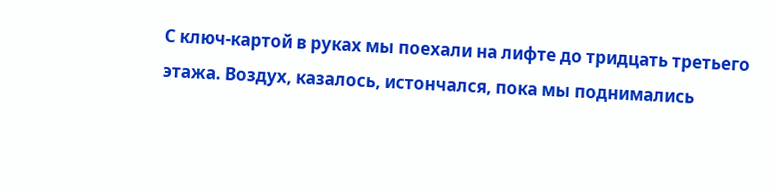С ключ-картой в руках мы поехали на лифте до тридцать третьего этажа. Воздух, казалось, истончался, пока мы поднимались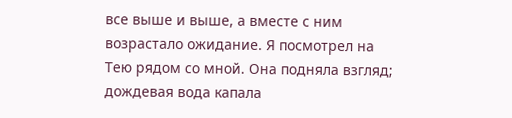все выше и выше, а вместе с ним возрастало ожидание. Я посмотрел на Тею рядом со мной. Она подняла взгляд; дождевая вода капала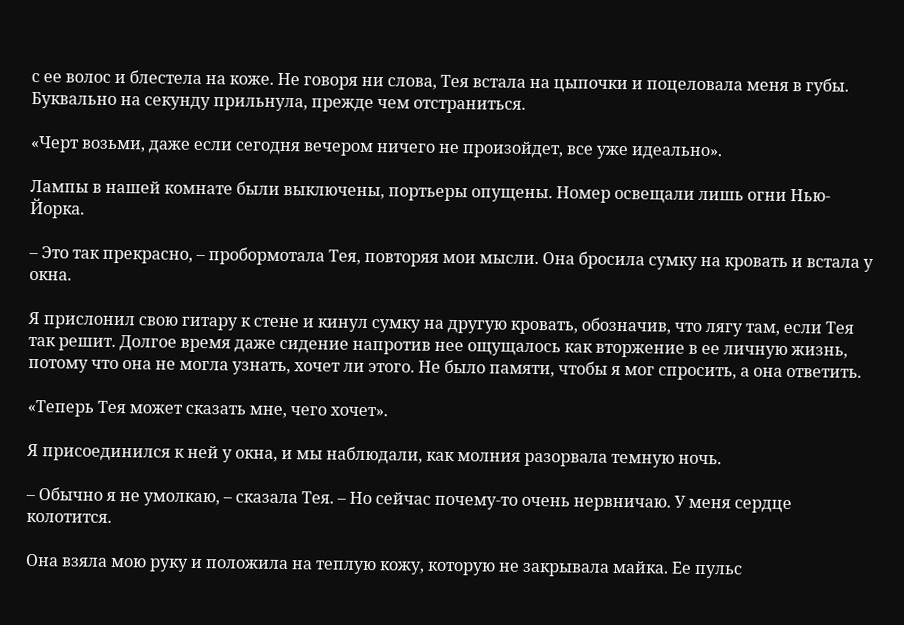с ее волос и блестела на коже. Не говоря ни слова, Тея встала на цыпочки и поцеловала меня в губы. Буквально на секунду прильнула, прежде чем отстраниться.

«Черт возьми, даже если сегодня вечером ничего не произойдет, все уже идеально».

Лампы в нашей комнате были выключены, портьеры опущены. Номер освещали лишь огни Нью-Йорка.

– Это так прекрасно, – пробормотала Тея, повторяя мои мысли. Она бросила сумку на кровать и встала у окна.

Я прислонил свою гитару к стене и кинул сумку на другую кровать, обозначив, что лягу там, если Тея так решит. Долгое время даже сидение напротив нее ощущалось как вторжение в ее личную жизнь, потому что она не могла узнать, хочет ли этого. Не было памяти, чтобы я мог спросить, а она ответить.

«Теперь Тея может сказать мне, чего хочет».

Я присоединился к ней у окна, и мы наблюдали, как молния разорвала темную ночь.

– Обычно я не умолкаю, – сказала Тея. – Но сейчас почему-то очень нервничаю. У меня сердце колотится.

Она взяла мою руку и положила на теплую кожу, которую не закрывала майка. Ее пульс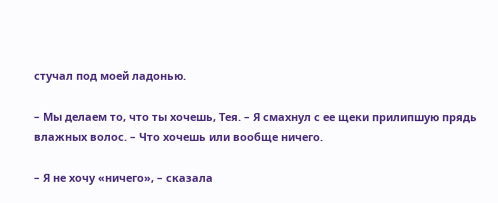стучал под моей ладонью.

– Мы делаем то, что ты хочешь, Тея. – Я смахнул с ее щеки прилипшую прядь влажных волос. – Что хочешь или вообще ничего.

– Я не хочу «ничего», – сказала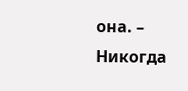она. – Никогда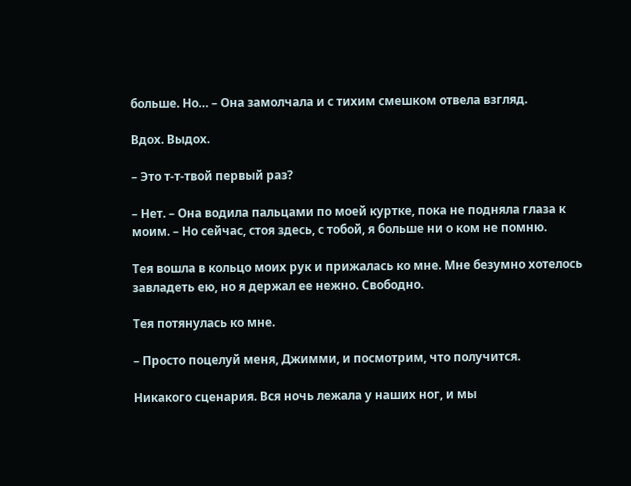больше. Но… – Она замолчала и с тихим смешком отвела взгляд.

Вдох. Выдох.

– Это т-т-твой первый раз?

– Нет. – Она водила пальцами по моей куртке, пока не подняла глаза к моим. – Но сейчас, стоя здесь, с тобой, я больше ни о ком не помню.

Тея вошла в кольцо моих рук и прижалась ко мне. Мне безумно хотелось завладеть ею, но я держал ее нежно. Свободно.

Тея потянулась ко мне.

– Просто поцелуй меня, Джимми, и посмотрим, что получится.

Никакого сценария. Вся ночь лежала у наших ног, и мы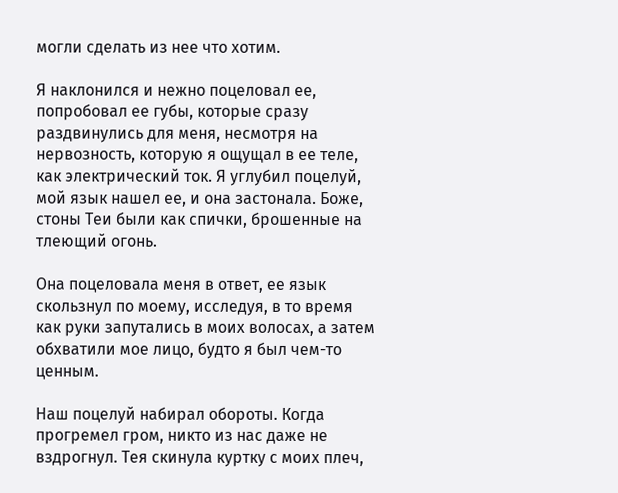могли сделать из нее что хотим.

Я наклонился и нежно поцеловал ее, попробовал ее губы, которые сразу раздвинулись для меня, несмотря на нервозность, которую я ощущал в ее теле, как электрический ток. Я углубил поцелуй, мой язык нашел ее, и она застонала. Боже, стоны Теи были как спички, брошенные на тлеющий огонь.

Она поцеловала меня в ответ, ее язык скользнул по моему, исследуя, в то время как руки запутались в моих волосах, а затем обхватили мое лицо, будто я был чем-то ценным.

Наш поцелуй набирал обороты. Когда прогремел гром, никто из нас даже не вздрогнул. Тея скинула куртку с моих плеч,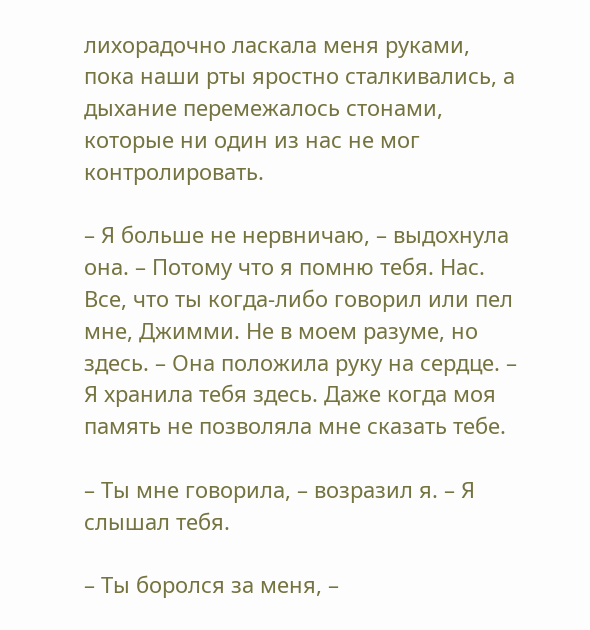лихорадочно ласкала меня руками, пока наши рты яростно сталкивались, а дыхание перемежалось стонами, которые ни один из нас не мог контролировать.

– Я больше не нервничаю, – выдохнула она. – Потому что я помню тебя. Нас. Все, что ты когда-либо говорил или пел мне, Джимми. Не в моем разуме, но здесь. – Она положила руку на сердце. – Я хранила тебя здесь. Даже когда моя память не позволяла мне сказать тебе.

– Ты мне говорила, – возразил я. – Я слышал тебя.

– Ты боролся за меня, –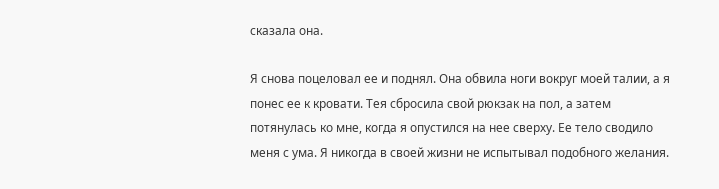сказала она.

Я снова поцеловал ее и поднял. Она обвила ноги вокруг моей талии, а я понес ее к кровати. Тея сбросила свой рюкзак на пол, а затем потянулась ко мне, когда я опустился на нее сверху. Ее тело сводило меня с ума. Я никогда в своей жизни не испытывал подобного желания.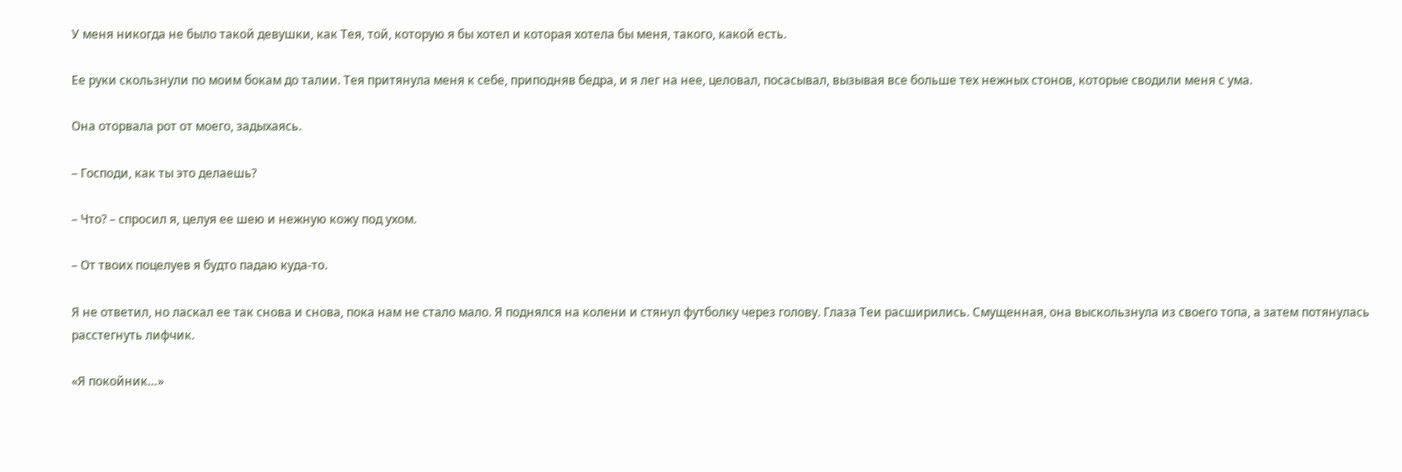У меня никогда не было такой девушки, как Тея, той, которую я бы хотел и которая хотела бы меня, такого, какой есть.

Ее руки скользнули по моим бокам до талии. Тея притянула меня к себе, приподняв бедра, и я лег на нее, целовал, посасывал, вызывая все больше тех нежных стонов, которые сводили меня с ума.

Она оторвала рот от моего, задыхаясь.

– Господи, как ты это делаешь?

– Что? – спросил я, целуя ее шею и нежную кожу под ухом.

– От твоих поцелуев я будто падаю куда-то.

Я не ответил, но ласкал ее так снова и снова, пока нам не стало мало. Я поднялся на колени и стянул футболку через голову. Глаза Теи расширились. Смущенная, она выскользнула из своего топа, а затем потянулась расстегнуть лифчик.

«Я покойник…»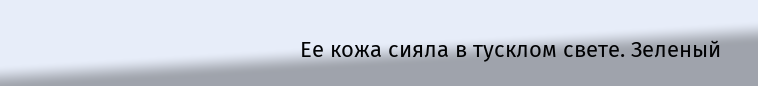Ее кожа сияла в тусклом свете. Зеленый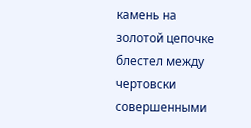камень на золотой цепочке блестел между чертовски совершенными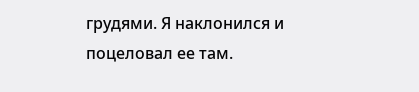грудями. Я наклонился и поцеловал ее там.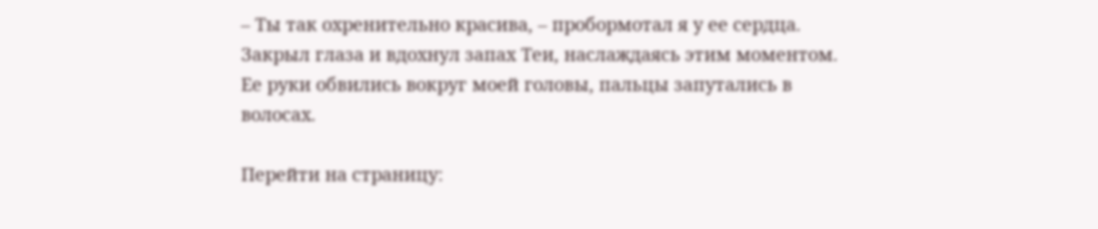– Ты так охренительно красива, – пробормотал я у ее сердца. Закрыл глаза и вдохнул запах Теи, наслаждаясь этим моментом. Ее руки обвились вокруг моей головы, пальцы запутались в волосах.

Перейти на страницу: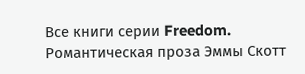Все книги серии Freedom. Романтическая проза Эммы Скотт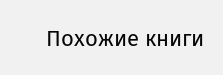Похожие книги